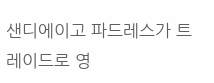샌디에이고 파드레스가 트레이드로 영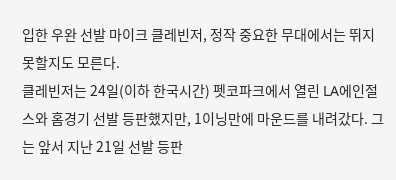입한 우완 선발 마이크 클레빈저, 정작 중요한 무대에서는 뛰지 못할지도 모른다.
클레빈저는 24일(이하 한국시간) 펫코파크에서 열린 LA에인절스와 홈경기 선발 등판했지만, 1이닝만에 마운드를 내려갔다. 그는 앞서 지난 21일 선발 등판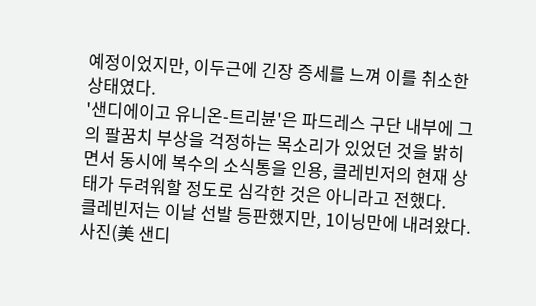예정이었지만, 이두근에 긴장 증세를 느껴 이를 취소한 상태였다.
'샌디에이고 유니온-트리뷴'은 파드레스 구단 내부에 그의 팔꿈치 부상을 걱정하는 목소리가 있었던 것을 밝히면서 동시에 복수의 소식통을 인용, 클레빈저의 현재 상태가 두려워할 정도로 심각한 것은 아니라고 전했다.
클레빈저는 이날 선발 등판했지만, 1이닝만에 내려왔다. 사진(美 샌디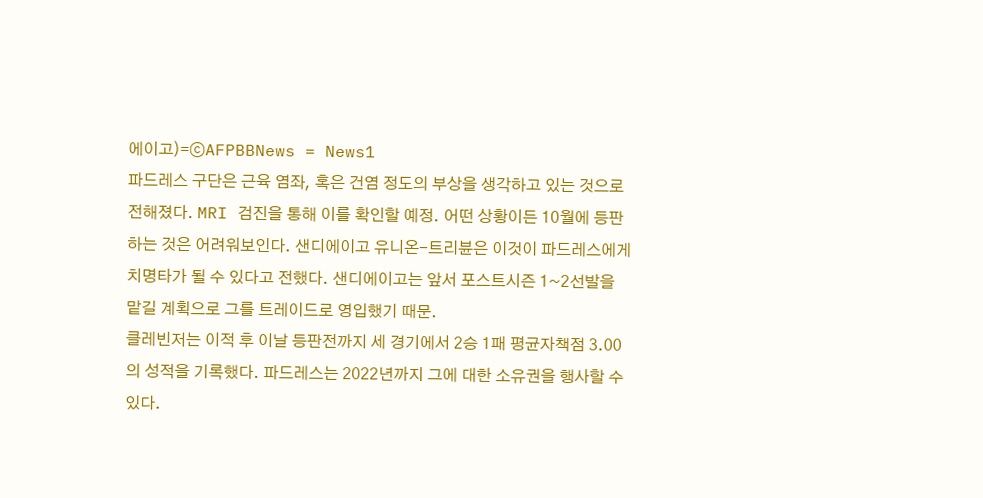에이고)=ⓒAFPBBNews = News1
파드레스 구단은 근육 염좌, 혹은 건염 정도의 부상을 생각하고 있는 것으로 전해졌다. MRI 검진을 통해 이를 확인할 예정. 어떤 상황이든 10월에 등판하는 것은 어려워보인다. 샌디에이고 유니온-트리뷴은 이것이 파드레스에게 치명타가 될 수 있다고 전했다. 샌디에이고는 앞서 포스트시즌 1~2선발을 맡길 계획으로 그를 트레이드로 영입했기 때문.
클레빈저는 이적 후 이날 등판전까지 세 경기에서 2승 1패 평균자책점 3.00의 성적을 기록했다. 파드레스는 2022년까지 그에 대한 소유권을 행사할 수 있다.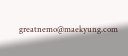greatnemo@maekyung.com